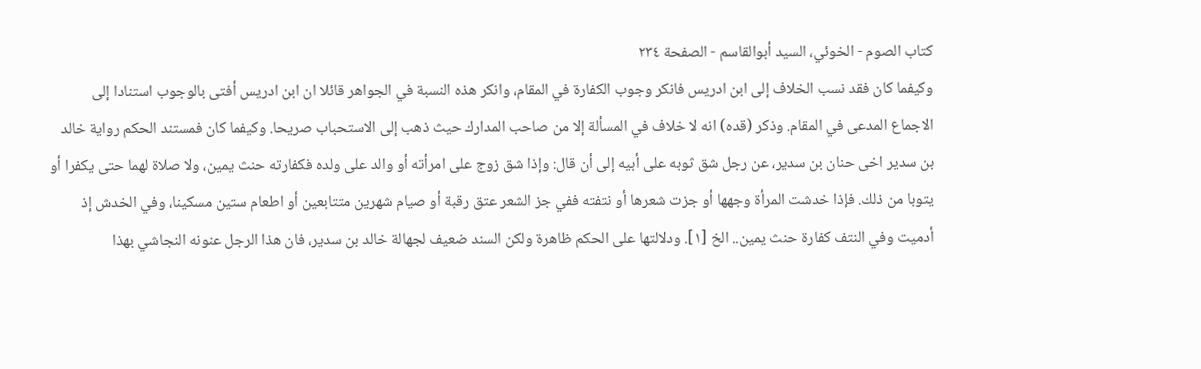كتاب الصوم - الخوئي، السيد أبوالقاسم - الصفحة ٢٣٤
وكيفما كان فقد نسب الخلاف إلى ابن ادريس فانكر وجوب الكفارة في المقام، وانكر هذه النسبة في الجواهر قائلا ان ابن ادريس أفتى بالوجوب استنادا إلى الاجماع المدعى في المقام. وذكر (قده) انه لا خلاف في المسألة إلا من صاحب المدارك حيث ذهب إلى الاستحباب صريحا. وكيفما كان فمستند الحكم رواية خالد بن سدير اخى حنان بن سدير، عن رجل شق ثوبه على أبيه إلى أن قال: وإذا شق زوج على امرأته أو والد على ولده فكفارته حنث يمين، ولا صلاة لهما حتى يكفرا أو يتوبا من ذلك. فإذا خدشت المرأة وجهها أو جزت شعرها أو نتفته ففي جز الشعر عتق رقبة أو صيام شهرين متتابعين أو اطعام ستين مسكينا، وفي الخدش إذ أدميت وفي النتف كفارة حنث يمين.. الخ [١]. ودلالتها على الحكم ظاهرة ولكن السند ضعيف لجهالة خالد بن سدير، فان هذا الرجل عنونه النجاشي بهذا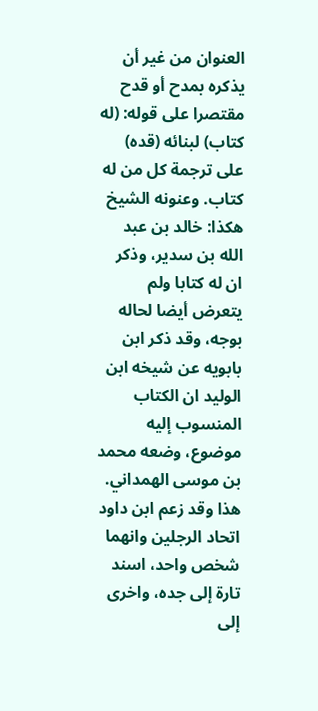العنوان من غير أن يذكره بمدح أو قدح مقتصرا على قوله: (له كتاب) لبنائه (قده) على ترجمة كل من له كتاب. وعنونه الشيخ هكذا: خالد بن عبد الله بن سدير، وذكر ان له كتابا ولم يتعرض أيضا لحاله بوجه، وقد ذكر ابن بابويه عن شيخه ابن الوليد ان الكتاب المنسوب إليه موضوع، وضعه محمد بن موسى الهمداني. هذا وقد زعم ابن داود اتحاد الرجلين وانهما شخص واحد، اسند تارة إلى جده، واخرى إلى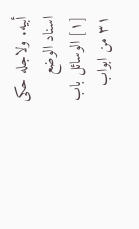أبيه. ولاجله حكى اسناد الوضع
[١] الوسائل باب ٣١ من ابواب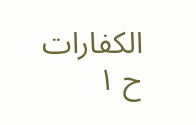الكفارات ح ١